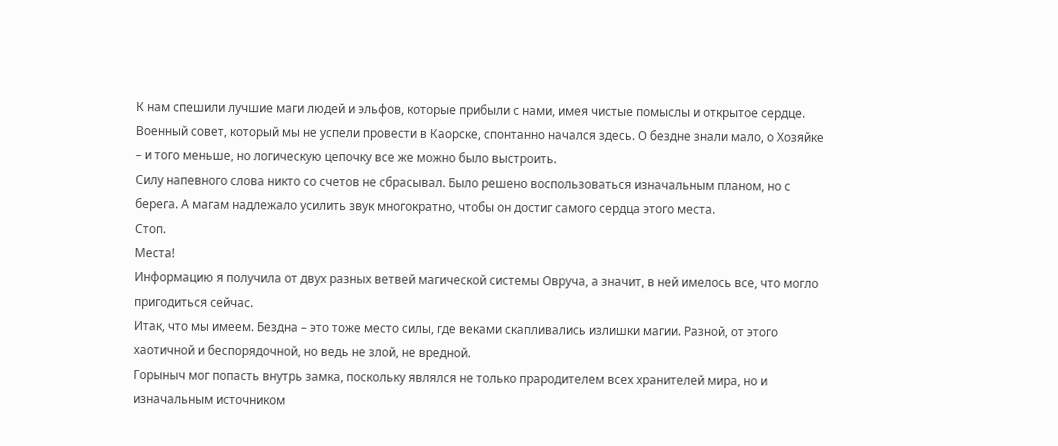К нам спешили лучшие маги людей и эльфов, которые прибыли с нами, имея чистые помыслы и открытое сердце.
Военный совет, который мы не успели провести в Каорске, спонтанно начался здесь. О бездне знали мало, о Хозяйке – и того меньше, но логическую цепочку все же можно было выстроить.
Силу напевного слова никто со счетов не сбрасывал. Было решено воспользоваться изначальным планом, но с берега. А магам надлежало усилить звук многократно, чтобы он достиг самого сердца этого места.
Стоп.
Места!
Информацию я получила от двух разных ветвей магической системы Овруча, а значит, в ней имелось все, что могло пригодиться сейчас.
Итак, что мы имеем. Бездна – это тоже место силы, где веками скапливались излишки магии. Разной, от этого хаотичной и беспорядочной, но ведь не злой, не вредной.
Горыныч мог попасть внутрь замка, поскольку являлся не только прародителем всех хранителей мира, но и изначальным источником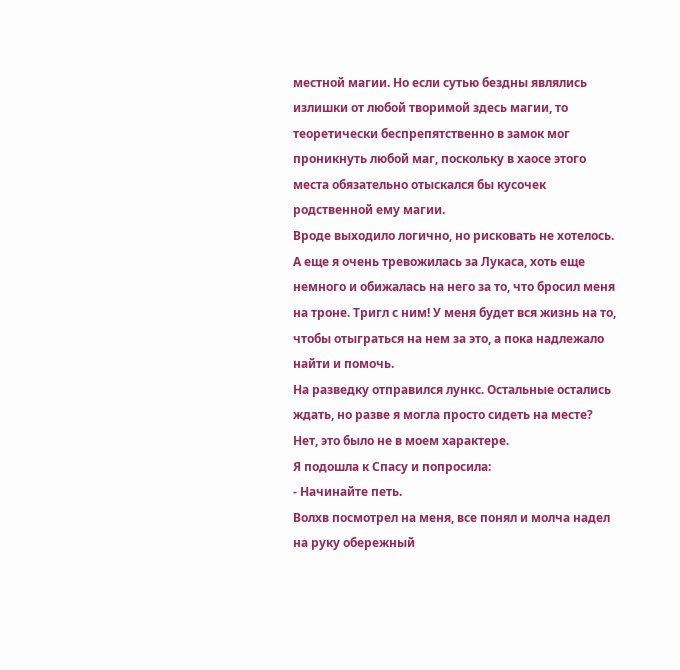местной магии. Но если сутью бездны являлись излишки от любой творимой здесь магии, то теоретически беспрепятственно в замок мог проникнуть любой маг, поскольку в хаосе этого места обязательно отыскался бы кусочек родственной ему магии.
Вроде выходило логично, но рисковать не хотелось. А еще я очень тревожилась за Лукаса, хоть еще немного и обижалась на него за то, что бросил меня на троне. Тригл с ним! У меня будет вся жизнь на то, чтобы отыграться на нем за это, а пока надлежало найти и помочь.
На разведку отправился лункс. Остальные остались ждать, но разве я могла просто сидеть на месте?
Нет, это было не в моем характере.
Я подошла к Спасу и попросила:
- Начинайте петь.
Волхв посмотрел на меня, все понял и молча надел на руку обережный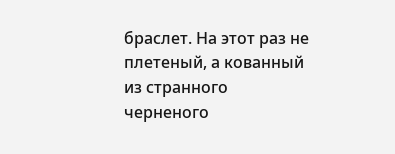браслет. На этот раз не плетеный, а кованный из странного черненого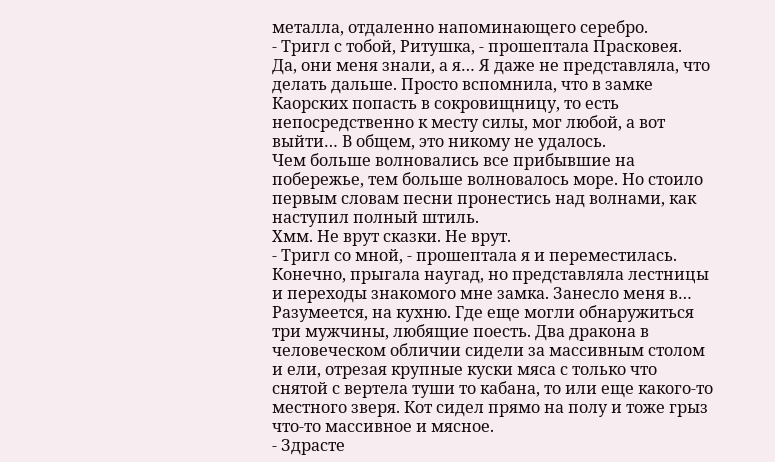металла, отдаленно напоминающего серебро.
- Тригл с тобой, Ритушка, - прошептала Прасковея.
Да, они меня знали, а я… Я даже не представляла, что делать дальше. Просто вспомнила, что в замке Каорских попасть в сокровищницу, то есть непосредственно к месту силы, мог любой, а вот выйти… В общем, это никому не удалось.
Чем больше волновались все прибывшие на побережье, тем больше волновалось море. Но стоило первым словам песни пронестись над волнами, как наступил полный штиль.
Хмм. Не врут сказки. Не врут.
- Тригл со мной, - прошептала я и переместилась.
Конечно, прыгала наугад, но представляла лестницы и переходы знакомого мне замка. Занесло меня в…
Разумеется, на кухню. Где еще могли обнаружиться три мужчины, любящие поесть. Два дракона в человеческом обличии сидели за массивным столом и ели, отрезая крупные куски мяса с только что снятой с вертела туши то кабана, то или еще какого-то местного зверя. Кот сидел прямо на полу и тоже грыз что-то массивное и мясное.
- Здрасте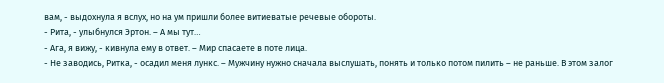вам, - выдохнула я вслух, но на ум пришли более витиеватые речевые обороты.
- Рита, - улыбнулся Эртон. – А мы тут…
- Ага, я вижу, - кивнула ему в ответ. – Мир спасаете в поте лица.
- Не заводись, Ритка, - осадил меня лункс. – Мужчину нужно сначала выслушать, понять и только потом пилить – не раньше. В этом залог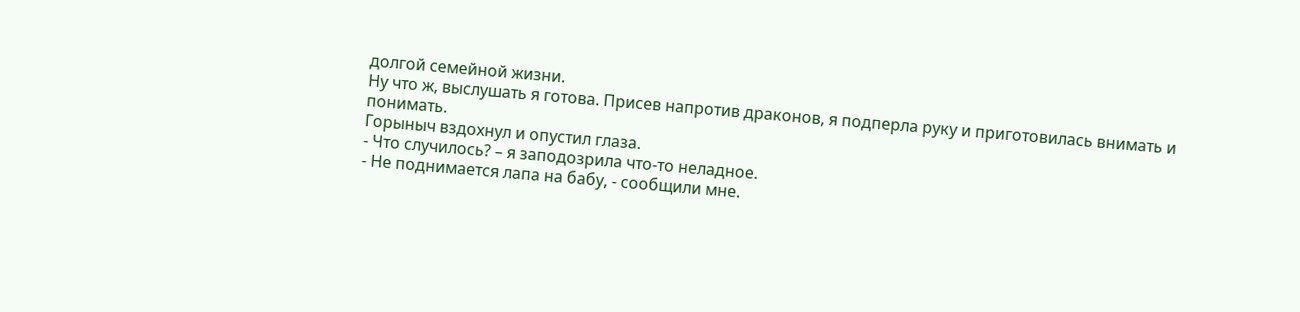долгой семейной жизни.
Ну что ж, выслушать я готова. Присев напротив драконов, я подперла руку и приготовилась внимать и понимать.
Горыныч вздохнул и опустил глаза.
- Что случилось? – я заподозрила что-то неладное.
- Не поднимается лапа на бабу, - сообщили мне.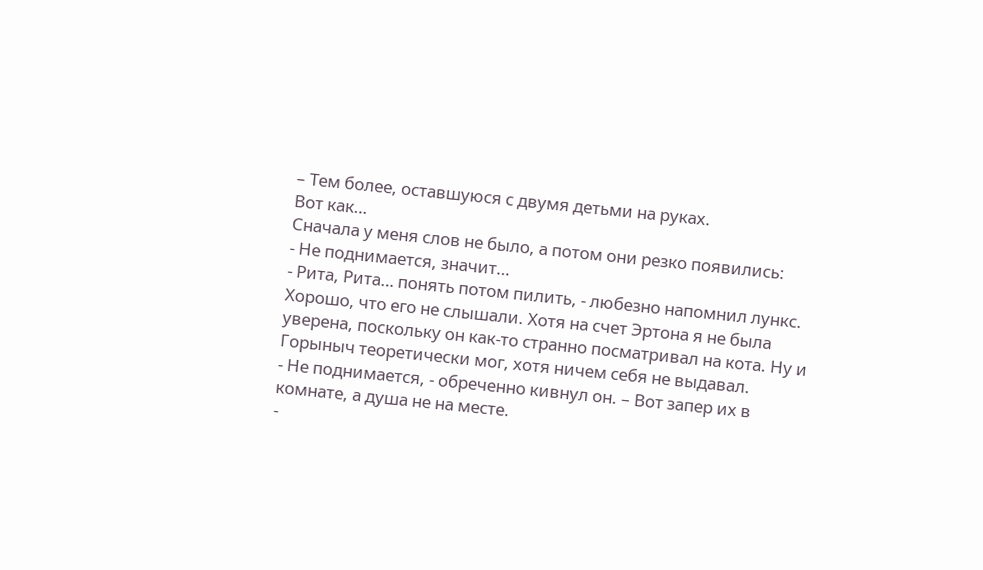– Тем более, оставшуюся с двумя детьми на руках.
Вот как…
Сначала у меня слов не было, а потом они резко появились:
- Не поднимается, значит…
- Рита, Рита… понять потом пилить, - любезно напомнил лункс.
Хорошо, что его не слышали. Хотя на счет Эртона я не была уверена, поскольку он как-то странно посматривал на кота. Ну и Горыныч теоретически мог, хотя ничем себя не выдавал.
- Не поднимается, - обреченно кивнул он. – Вот запер их в комнате, а душа не на месте.
-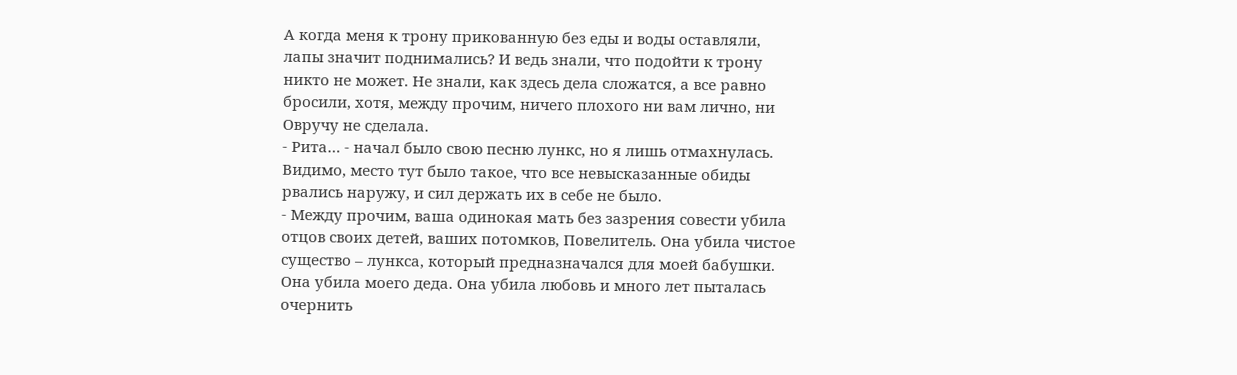А когда меня к трону прикованную без еды и воды оставляли, лапы значит поднимались? И ведь знали, что подойти к трону никто не может. Не знали, как здесь дела сложатся, а все равно бросили, хотя, между прочим, ничего плохого ни вам лично, ни Овручу не сделала.
- Рита… - начал было свою песню лункс, но я лишь отмахнулась.
Видимо, место тут было такое, что все невысказанные обиды рвались наружу, и сил держать их в себе не было.
- Между прочим, ваша одинокая мать без зазрения совести убила отцов своих детей, ваших потомков, Повелитель. Она убила чистое существо – лункса, который предназначался для моей бабушки. Она убила моего деда. Она убила любовь и много лет пыталась очернить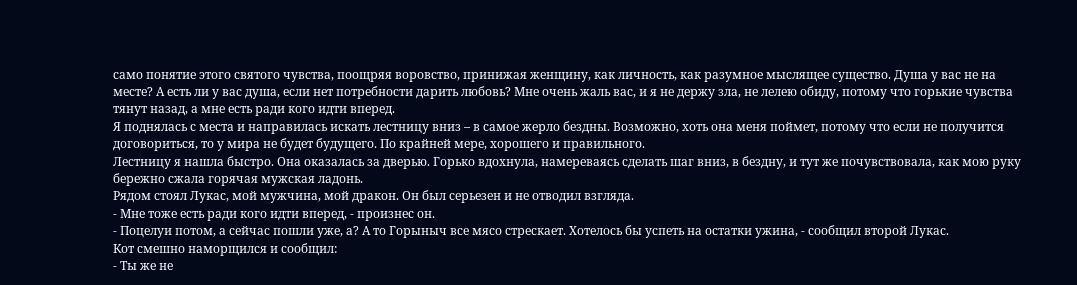само понятие этого святого чувства, поощряя воровство, принижая женщину, как личность, как разумное мыслящее существо. Душа у вас не на месте? А есть ли у вас душа, если нет потребности дарить любовь? Мне очень жаль вас, и я не держу зла, не лелею обиду, потому что горькие чувства тянут назад, а мне есть ради кого идти вперед.
Я поднялась с места и направилась искать лестницу вниз – в самое жерло бездны. Возможно, хоть она меня поймет, потому что если не получится договориться, то у мира не будет будущего. По крайней мере, хорошего и правильного.
Лестницу я нашла быстро. Она оказалась за дверью. Горько вдохнула, намереваясь сделать шаг вниз, в бездну, и тут же почувствовала, как мою руку бережно сжала горячая мужская ладонь.
Рядом стоял Лукас, мой мужчина, мой дракон. Он был серьезен и не отводил взгляда.
- Мне тоже есть ради кого идти вперед, - произнес он.
- Поцелуи потом, а сейчас пошли уже, а? А то Горыныч все мясо стрескает. Хотелось бы успеть на остатки ужина, - сообщил второй Лукас.
Кот смешно наморщился и сообщил:
- Ты же не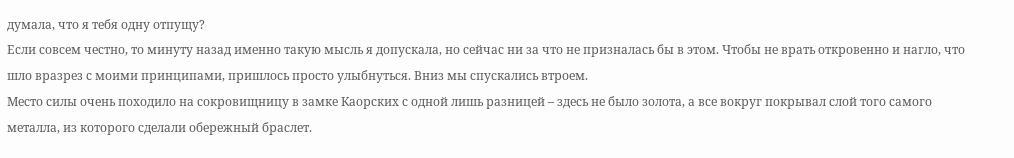думала, что я тебя одну отпущу?
Если совсем честно, то минуту назад именно такую мысль я допускала, но сейчас ни за что не призналась бы в этом. Чтобы не врать откровенно и нагло, что шло вразрез с моими принципами, пришлось просто улыбнуться. Вниз мы спускались втроем.
Место силы очень походило на сокровищницу в замке Каорских с одной лишь разницей – здесь не было золота, а все вокруг покрывал слой того самого металла, из которого сделали обережный браслет.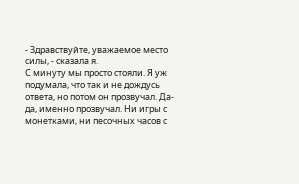- Здравствуйте, уважаемое место силы, - сказала я.
С минуту мы просто стояли. Я уж подумала, что так и не дождусь ответа, но потом он прозвучал. Да-да, именно прозвучал. Ни игры с монетками, ни песочных часов с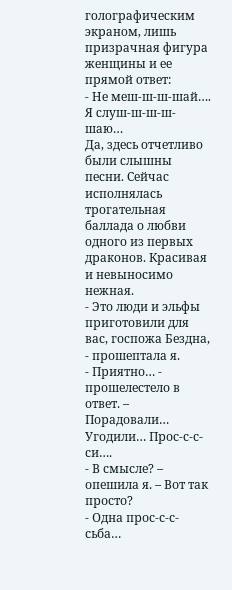голографическим экраном, лишь призрачная фигура женщины и ее прямой ответ:
- Не меш-ш-ш-шай…. Я слуш-ш-ш-ш-шаю…
Да, здесь отчетливо были слышны песни. Сейчас исполнялась трогательная баллада о любви одного из первых драконов. Красивая и невыносимо нежная.
- Это люди и эльфы приготовили для вас, госпожа Бездна, - прошептала я.
- Приятно… - прошелестело в ответ. – Порадовали… Угодили… Прос-с-с-си….
- В смысле? – опешила я. – Вот так просто?
- Одна прос-с-с-сьба…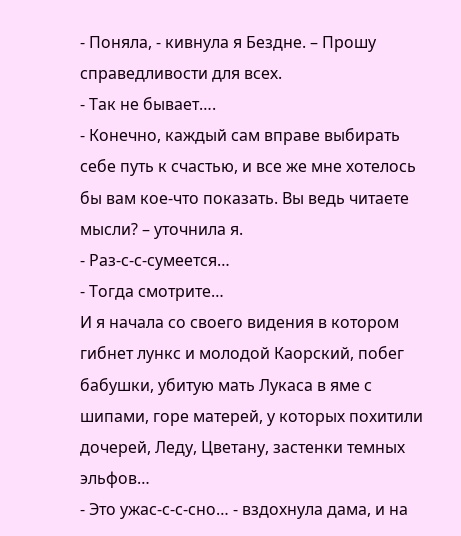- Поняла, - кивнула я Бездне. – Прошу справедливости для всех.
- Так не бывает….
- Конечно, каждый сам вправе выбирать себе путь к счастью, и все же мне хотелось бы вам кое-что показать. Вы ведь читаете мысли? – уточнила я.
- Раз-с-с-сумеется…
- Тогда смотрите…
И я начала со своего видения в котором гибнет лункс и молодой Каорский, побег бабушки, убитую мать Лукаса в яме с шипами, горе матерей, у которых похитили дочерей, Леду, Цветану, застенки темных эльфов…
- Это ужас-с-с-сно… - вздохнула дама, и на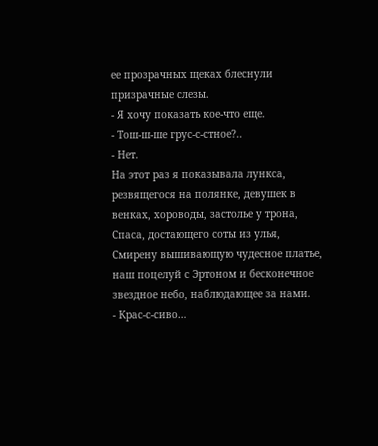ее прозрачных щеках блеснули призрачные слезы.
- Я хочу показать кое-что еще.
- Тош-ш-ше грус-с-стное?..
- Нет.
На этот раз я показывала лункса, резвящегося на полянке, девушек в венках, хороводы, застолье у трона, Спаса, достающего соты из улья, Смирену вышивающую чудесное платье, наш поцелуй с Эртоном и бесконечное звездное небо, наблюдающее за нами.
- Крас-с-сиво…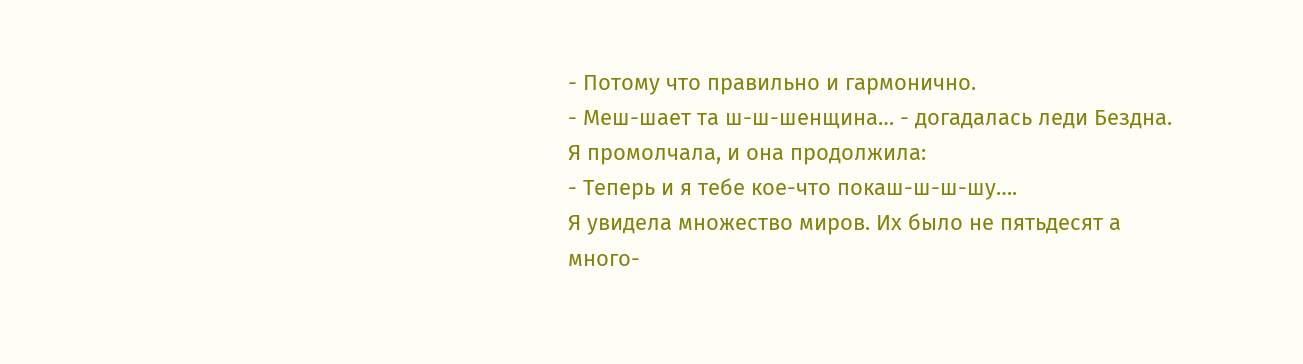- Потому что правильно и гармонично.
- Меш-шает та ш-ш-шенщина… - догадалась леди Бездна.
Я промолчала, и она продолжила:
- Теперь и я тебе кое-что покаш-ш-ш-шу….
Я увидела множество миров. Их было не пятьдесят а много-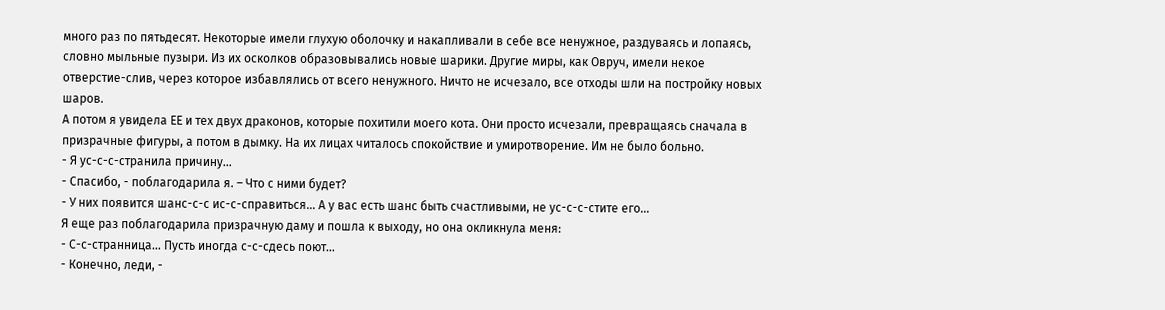много раз по пятьдесят. Некоторые имели глухую оболочку и накапливали в себе все ненужное, раздуваясь и лопаясь, словно мыльные пузыри. Из их осколков образовывались новые шарики. Другие миры, как Овруч, имели некое отверстие-слив, через которое избавлялись от всего ненужного. Ничто не исчезало, все отходы шли на постройку новых шаров.
А потом я увидела ЕЕ и тех двух драконов, которые похитили моего кота. Они просто исчезали, превращаясь сначала в призрачные фигуры, а потом в дымку. На их лицах читалось спокойствие и умиротворение. Им не было больно.
- Я ус-с-с-странила причину…
- Спасибо, - поблагодарила я. – Что с ними будет?
- У них появится шанс-с-с ис-с-справиться… А у вас есть шанс быть счастливыми, не ус-с-с-стите его…
Я еще раз поблагодарила призрачную даму и пошла к выходу, но она окликнула меня:
- С-с-странница… Пусть иногда с-с-сдесь поют…
- Конечно, леди, -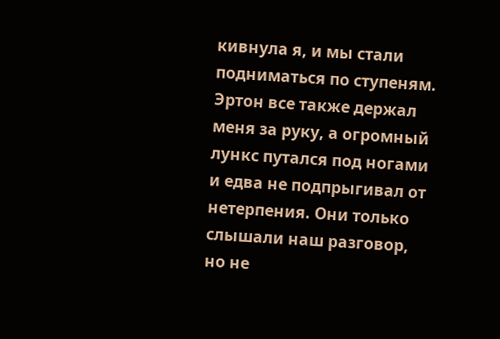кивнула я, и мы стали подниматься по ступеням.
Эртон все также держал меня за руку, а огромный лункс путался под ногами и едва не подпрыгивал от нетерпения. Они только слышали наш разговор, но не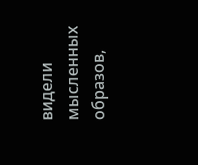видели мысленных образов,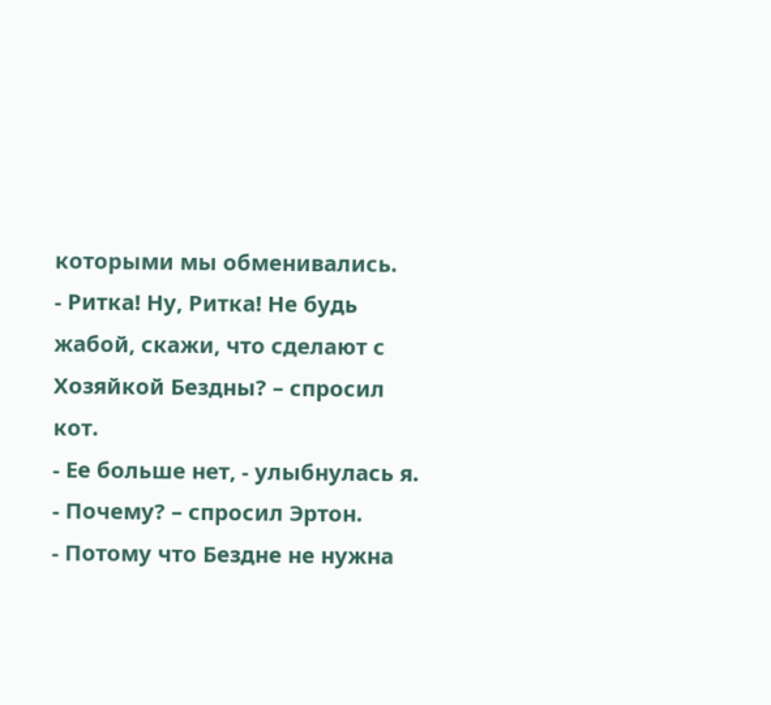которыми мы обменивались.
- Ритка! Ну, Ритка! Не будь жабой, скажи, что сделают с Хозяйкой Бездны? – спросил кот.
- Ее больше нет, - улыбнулась я.
- Почему? – спросил Эртон.
- Потому что Бездне не нужна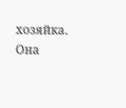хозяйка. Она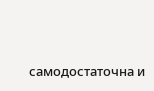самодостаточна и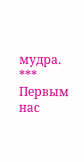мудра.
***
Первым нас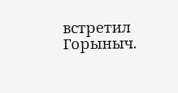встретил Горыныч.